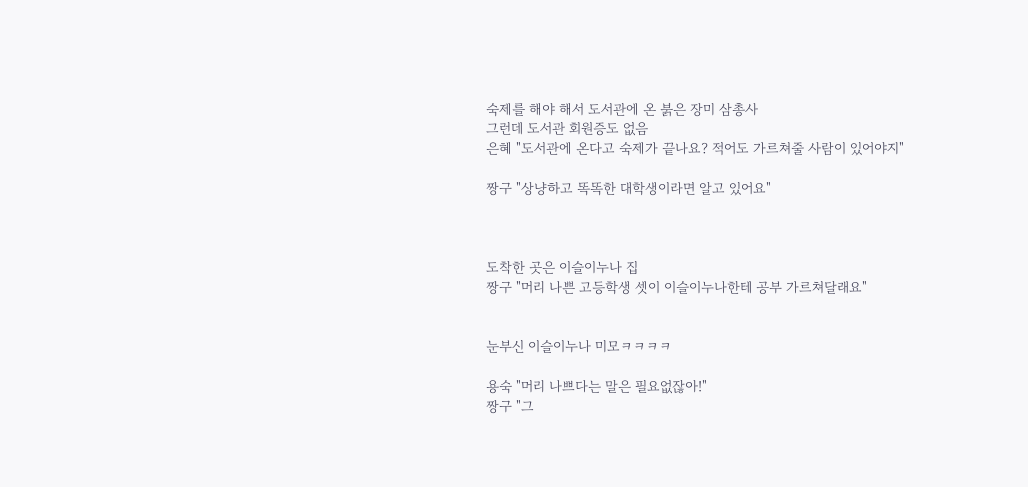숙제를 해야 해서 도서관에 온 붉은 장미 삼총사
그런데 도서관 회원증도 없음
은혜 "도서관에 온다고 숙제가 끝나요? 적어도 가르쳐줄 사람이 있어야지"

짱구 "상냥하고 똑똑한 대학생이라면 알고 있어요"



도착한 곳은 이슬이누나 집
짱구 "머리 나쁜 고등학생 셋이 이슬이누나한테 공부 가르쳐달래요"


눈부신 이슬이누나 미모ㅋㅋㅋㅋ

용숙 "머리 나쁘다는 말은 필요없잖아!"
짱구 "그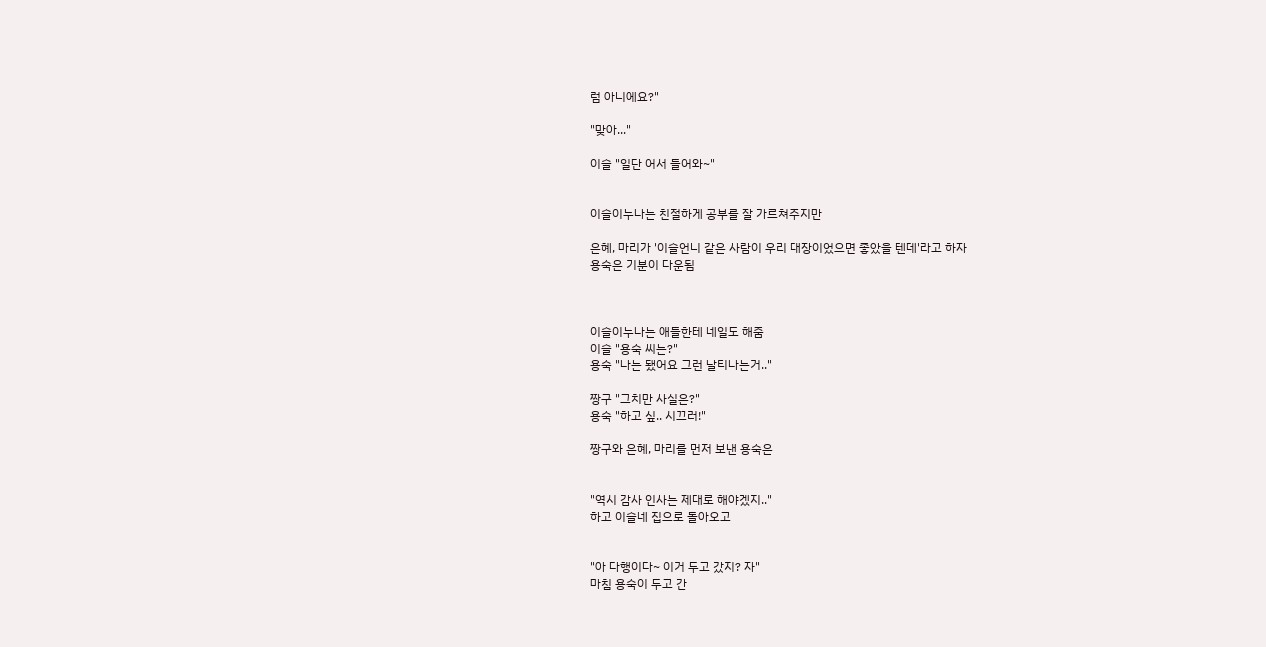럼 아니에요?"

"맞아..."

이슬 "일단 어서 들어와~"


이슬이누나는 친절하게 공부를 잘 가르쳐주지만

은혜, 마리가 '이슬언니 같은 사람이 우리 대장이었으면 좋았을 텐데'라고 하자
용숙은 기분이 다운됨



이슬이누나는 애들한테 네일도 해줌
이슬 "용숙 씨는?"
용숙 "나는 됐어요 그런 날티나는거.."

짱구 "그치만 사실은?"
용숙 "하고 싶.. 시끄러!"

짱구와 은혜, 마리를 먼저 보낸 용숙은


"역시 감사 인사는 제대로 해야겠지.."
하고 이슬네 집으로 돌아오고


"아 다행이다~ 이거 두고 갔지? 자"
마침 용숙이 두고 간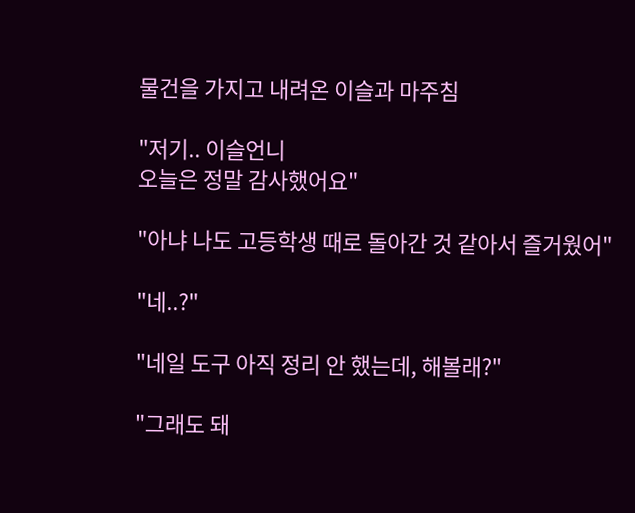물건을 가지고 내려온 이슬과 마주침

"저기.. 이슬언니
오늘은 정말 감사했어요"

"아냐 나도 고등학생 때로 돌아간 것 같아서 즐거웠어"

"네..?"

"네일 도구 아직 정리 안 했는데, 해볼래?"

"그래도 돼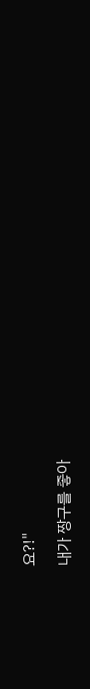요?!"

내가 짱구를 좋아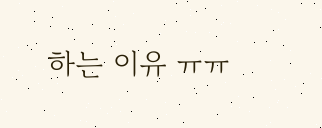하는 이유 ㅠㅠ